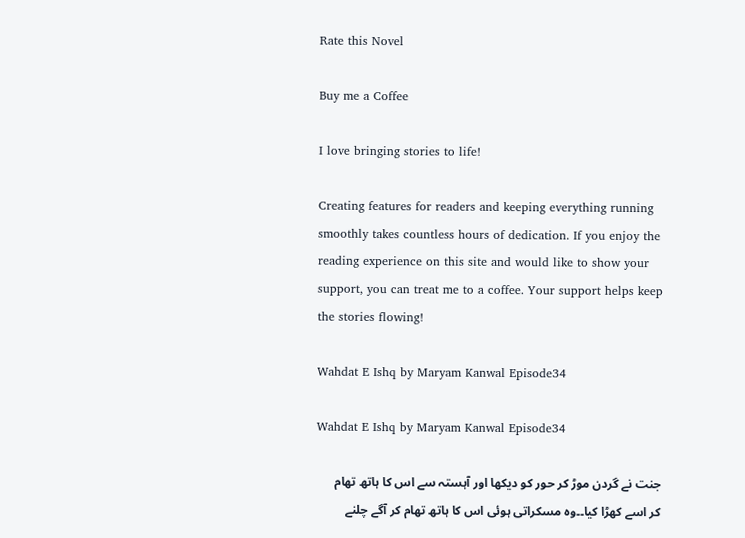Rate this Novel

Buy me a Coffee

I love bringing stories to life!

Creating features for readers and keeping everything running smoothly takes countless hours of dedication. If you enjoy the reading experience on this site and would like to show your support, you can treat me to a coffee. Your support helps keep the stories flowing!

Wahdat E Ishq by Maryam Kanwal Episode34

Wahdat E Ishq by Maryam Kanwal Episode34

جنت نے گردن موڑ کر حور کو دیکھا اور آہستہ سے اس کا ہاتھ تھام کر اسے کھڑا کیا۔۔وہ مسکراتی ہوئی اس کا ہاتھ تھام کر آگے چلنے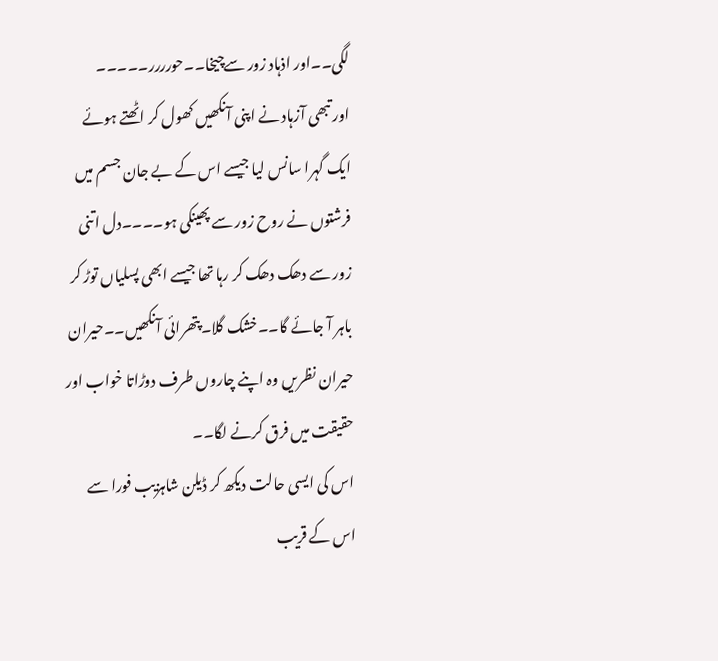لگی۔۔اور اذہاد زور سےچیخا۔۔حورررر۔۔۔۔۔
اور تبھی آزہاد نے اپنی آنکھیں کھول کر اٹھتے ہوئے ایک گہرا سانس لیا جیسے اس کے بے جان جسم میں فرشتوں نے روح زور سے پھینکی ہو۔۔۔۔دل اتنی زور سے دھک دھک کر رہا تھا جیسے ابھی پسلیاں توڑ کر باہر آ جائے گا۔۔خشک گلا۔پتھرائی آنکھیں۔۔حیران حیران نظریں وہ اپنے چاروں طرف دوڑاتا خواب اور حقیقت میں فرق کرنے لگا۔۔
اس کی ایسی حالت دیکھ کر ڈیلن شاہزیب فورا سے اس کے قریب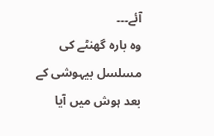آئے۔۔۔
وہ بارہ گھنٹے کی مسلسل بیہوشی کے بعد ہوش میں آیا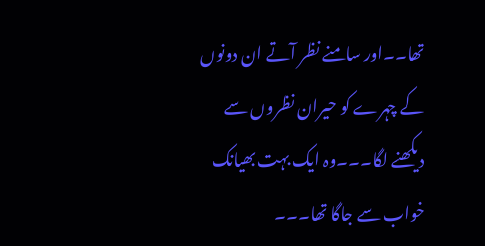تھا۔۔اور سامنے نظر آتے ان دونوں کے چہرے کو حیران نظروں سے دیکھنے لگا۔۔۔وہ ایک بہت بھیانک خواب سے جاگا تھا۔۔۔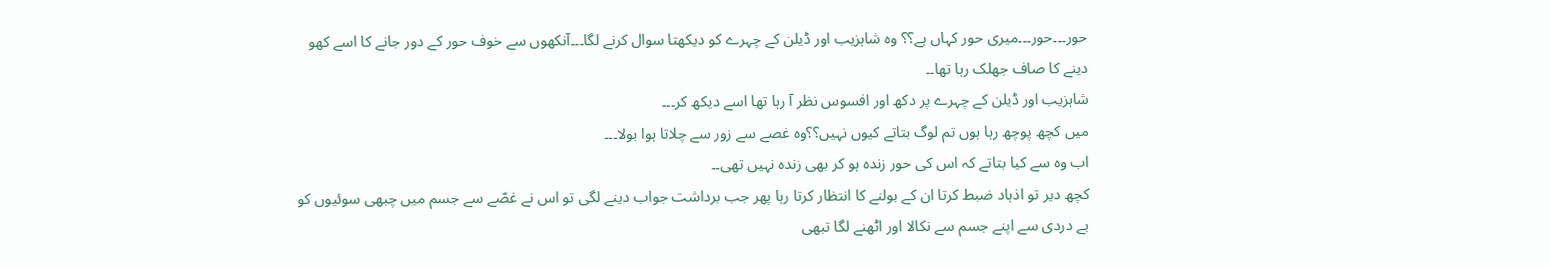حور۔۔۔حور۔۔۔میری حور کہاں ہے؟؟ وہ شاہزیب اور ڈیلن کے چہرے کو دیکھتا سوال کرنے لگا۔۔۔آنکھوں سے خوف حور کے دور جانے کا اسے کھو دینے کا صاف جھلک رہا تھا۔۔
شاہزیب اور ڈیلن کے چہرے پر دکھ اور افسوس نظر آ رہا تھا اسے دیکھ کر۔۔۔
میں کچھ پوچھ رہا ہوں تم لوگ بتاتے کیوں نہیں؟؟وہ غصے سے زور سے چلاتا ہوا بولا۔۔۔
اب وہ سے کیا بتاتے کہ اس کی حور زندہ ہو کر بھی زندہ نہیں تھی۔۔
کچھ دیر تو اذہاد ضبط کرتا ان کے بولنے کا انتظار کرتا رہا پھر جب برداشت جواب دینے لگی تو اس نے غصّے سے جسم میں چبھی سوئیوں کو بے دردی سے اپنے جسم سے نکالا اور اٹھنے لگا تبھی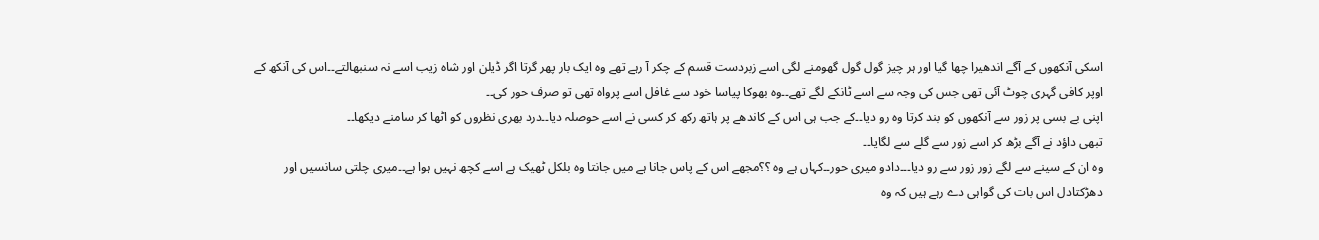اسکی آنکھوں کے آگے اندھیرا چھا گیا اور ہر چیز گول گول گھومنے لگی اسے زبردست قسم کے چکر آ رہے تھے وہ ایک بار پھر گرتا اگر ڈیلن اور شاہ زیب اسے نہ سنبھالتے۔۔اس کی آنکھ کے اوپر کافی گہری چوٹ آئی تھی جس کی وجہ سے اسے ٹانکے لگے تھے۔۔وہ بھوکا پیاسا خود سے غافل اسے پرواہ تھی تو صرف حور کی۔۔
اپنی بے بسی پر زور سے آنکھوں کو بند کرتا وہ رو دیا۔۔کے جب ہی اس کے کاندھے پر ہاتھ رکھ کر کسی نے اسے حوصلہ دیا۔۔درد بھری نظروں کو اٹھا کر سامنے دیکھا۔۔
تبھی داؤد نے آگے بڑھ کر اسے زور سے گلے سے لگایا۔۔
وہ ان کے سینے سے لگے زور زور سے رو دیا۔۔۔دادو میری حور۔۔کہاں ہے وہ ؟؟مجھے اس کے پاس جانا ہے میں جانتا وہ بلکل ٹھیک ہے اسے کچھ نہیں ہوا ہے۔۔میری چلتی سانسیں اور دھڑکتادل اس بات کی گواہی دے رہے ہیں کہ وہ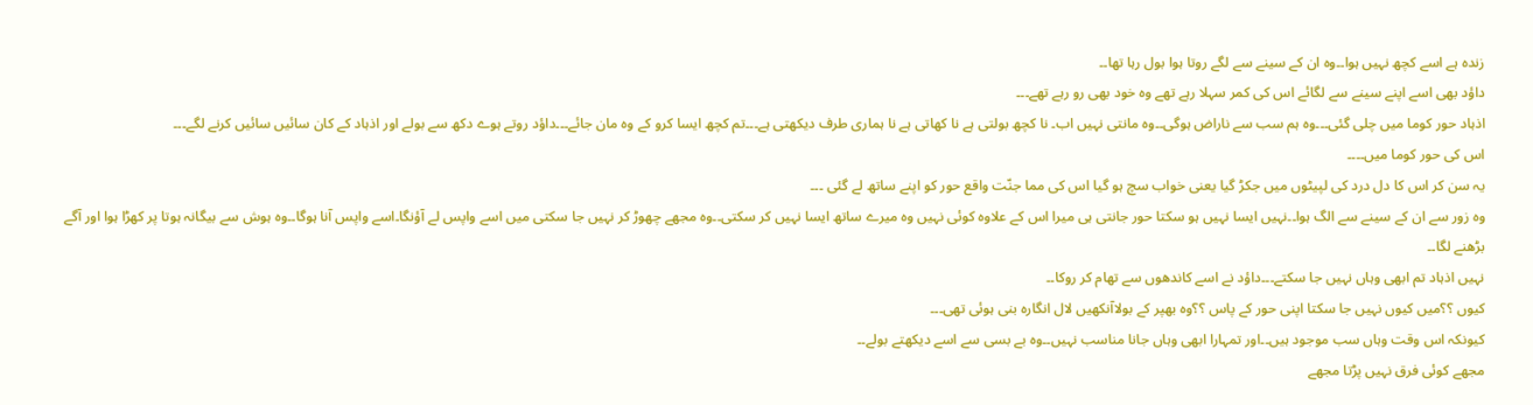زندہ ہے اسے کچھ نہیں ہوا۔۔وہ ان کے سینے سے لگے روتا ہوا بول رہا تھا۔۔
داؤد بھی اسے اپنے سینے سے لگائے اس کی کمر سہلا رہے تھے وہ خود بھی رو رہے تھے۔۔۔
اذہاد حور کوما میں چلی گئی۔۔۔وہ ہم سب سے ناراض ہوگی۔۔وہ مانتی نہیں اب۔ نا کچھ بولتی ہے نا کھاتی ہے نا ہماری طرف دیکھتی ہے۔۔۔تم کچھ ایسا کرو کے وہ مان جائے۔۔۔داؤد روتے ہوے دکھ سے بولے اور اذہاد کے کان سائیں سائیں کرنے لگے۔۔۔
اس کی حور کوما میں۔۔۔۔
یہ سن کر اس کا دل درد کی لپیٹوں میں جکڑ گیا یعنی خواب سچ ہو گیا اس کی مما جنّت واقع حور کو اپنے ساتھ لے گئی ۔۔۔
وہ زور سے ان کے سینے سے الگ ہوا۔۔نہیں ایسا نہیں ہو سکتا حور جانتی ہی میرا اس کے علاوہ کوئی نہیں وہ میرے ساتھ ایسا نہیں کر سکتی۔۔وہ مجھے چھوڑ کر نہیں جا سکتی میں اسے واپس لے آؤنگا۔اسے واپس آنا ہوگا۔۔وہ ہوش سے بیگانہ ہوتا پر کھڑا ہوا اور آگے بڑھنے لگا۔۔
نہیں اذہاد تم ابھی وہاں نہیں جا سکتے۔۔۔داؤد نے اسے کاندھوں سے تھام کر روکا۔۔
کیوں ؟؟میں کیوں نہیں جا سکتا اپنی حور کے پاس ؟؟وہ بھپر کے بولاآنکھیں لال انگارہ بنی ہوئی تھی۔۔۔
کیونکہ اس وقت وہاں سب موجود ہیں۔۔اور تمہارا ابھی وہاں جانا مناسب نہیں۔۔وہ بے بسی سے اسے دیکھتے بولے۔۔
مجھے کوئی فرق نہیں پڑتا مجھے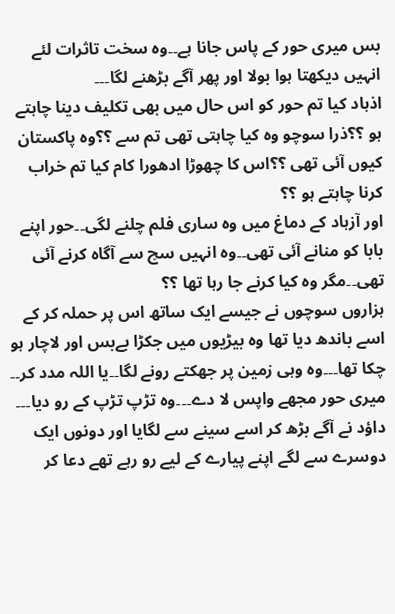بس میری حور کے پاس جانا ہے۔۔وہ سخت تاثرات لئے انہیں دیکھتا ہوا بولا اور پھر آگے بڑھنے لگا۔۔۔
اذہاد کیا تم حور کو اس حال میں بھی تکلیف دینا چاہتے ہو ؟؟ذرا سوچو وہ کیا چاہتی تھی تم سے ؟؟وہ پاکستان کیوں آئی تھی ؟؟اس کا چھوڑا ادھورا کام کیا تم خراب کرنا چاہتے ہو ؟؟
اور آزہاد کے دماغ میں وہ ساری فلم چلنے لگی۔۔حور اپنے بابا کو منانے آئی تھی۔۔وہ انہیں سچ سے آگاہ کرنے آئی تھی۔۔مگر وہ کیا کرنے جا رہا تھا ؟؟
ہزاروں سوچوں نے جیسے ایک ساتھ اس پر حملہ کر کے اسے باندھ دیا تھا وہ بیڑیوں میں جکڑا بےبس اور لاچار ہو چکا تھا۔۔۔وہ وہی زمین پر جھکتے رونے لگا۔۔یا اللہ مدد کر۔۔ میری حور مجھے واپس لا دے۔۔۔وہ تڑپ تڑپ کے رو دیا۔۔۔
داؤد نے آگے بڑھ کر اسے سینے سے لگایا اور دونوں ایک دوسرے سے لگے اپنے پیارے کے لیے رو رہے تھے دعا کر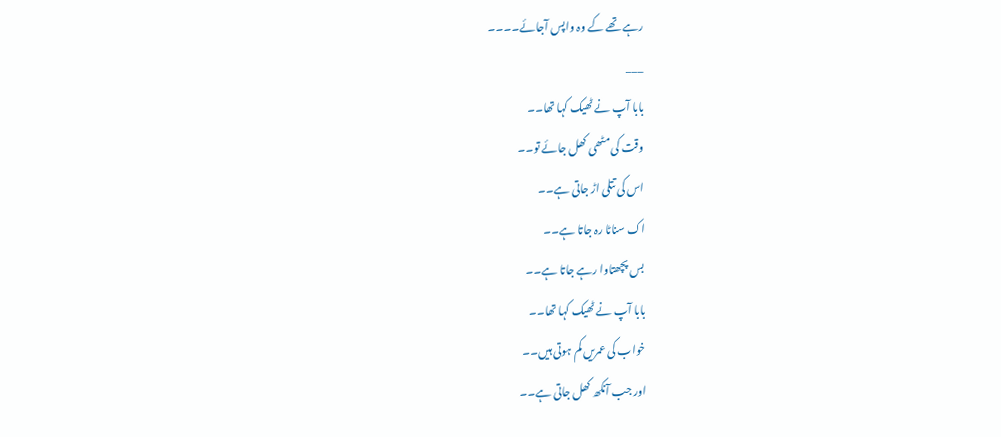رہے تھے کے وہ واپس آجائے۔۔۔۔
___
بابا آپ نے ٹھیک کہا تھا۔۔
وقت کی مٹھی کھل جائے تو۔۔
اس کی تتلی اڑ جاتی ہے۔۔
اک سناٹا رہ جاتا ہے۔۔
بس پچھتاوا رہے جاتا ہے۔۔
بابا آپ نے ٹھیک کہا تھا۔۔
خواب کی عمریں کم ہوتی ہیں۔۔
اور جب آنکھ کھل جاتی ہے۔۔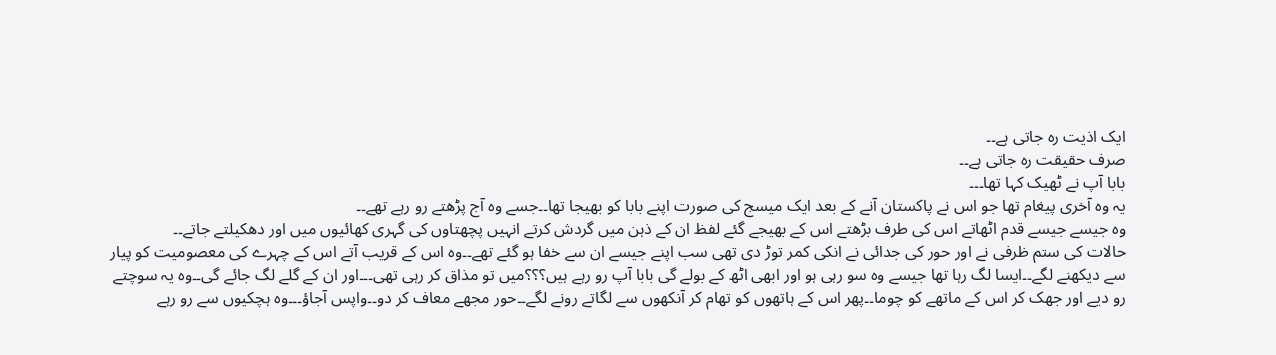ایک اذیت رہ جاتی ہے۔۔
صرف حقیقت رہ جاتی ہے۔۔
بابا آپ نے ٹھیک کہا تھا۔۔۔
یہ وہ آخری پیغام تھا جو اس نے پاکستان آنے کے بعد ایک میسج کی صورت اپنے بابا کو بھیجا تھا۔۔جسے وہ آج پڑھتے رو رہے تھے۔۔
وہ جیسے جیسے قدم اٹھاتے اس کی طرف بڑھتے اس کے بھیجے گئے لفظ ان کے ذہن میں گردش کرتے انہیں پچھتاوں کی گہری کھائیوں میں اور دھکیلتے جاتے۔۔
حالات کی ستم ظرفی نے اور حور کی جدائی نے انکی کمر توڑ دی تھی سب اپنے جیسے ان سے خفا ہو گئے تھے۔۔وہ اس کے قریب آتے اس کے چہرے کی معصومیت کو پیار سے دیکھنے لگے۔۔ایسا لگ رہا تھا جیسے وہ سو رہی ہو اور ابھی اٹھ کے بولے گی بابا آپ رو رہے ہیں؟؟؟میں تو مذاق کر رہی تھی۔۔۔اور ان کے گلے لگ جائے گی۔۔وہ یہ سوچتے رو دیے اور جھک کر اس کے ماتھے کو چوما۔۔پھر اس کے ہاتھوں کو تھام کر آنکھوں سے لگاتے رونے لگے۔۔حور مجھے معاف کر دو۔۔واپس آجاؤ۔۔۔وہ ہچکیوں سے رو رہے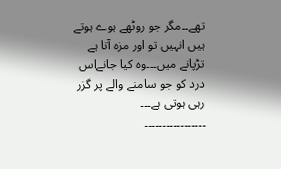تھے۔۔مگر جو روٹھے ہوے ہوتے ہیں انہیں تو اور مزہ آتا ہے تڑپانے میں۔۔۔وہ کیا جانےاس درد کو جو سامنے والے پر گزر رہی ہوتی ہے۔۔۔
۔۔۔۔۔۔۔۔۔۔۔۔۔۔۔۔۔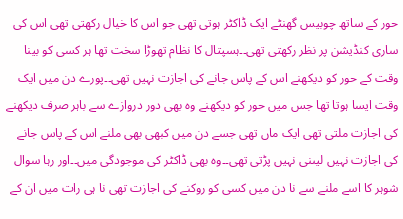حور کے ساتھ چوبیس گھنٹے ایک ڈاکٹر ہوتی تھی جو اس کا خیال رکھتی تھی اس کی ساری کنڈیشن پر نظر رکھتی تھی۔۔ہسپتال کا نظام تھوڑا سخت تھا ہر کسی کو بینا وقت کے حور کو دیکھنے اس کے پاس جانے کی اجازت نہیں تھی۔۔پورے دن میں ایک وقت ایسا ہوتا تھا جس میں حور کو دیکھنے وہ بھی دور دروازے سے باہر صرف دیکھنے کی اجازت ملتی تھی ایک ماں تھی جسے دن میں کبھی بھی ملنے اس کے پاس جانے کی اجازت نہیں لیںنی نہیں پڑتی تھی۔۔وہ بھی ڈاکٹر کی موجودگی میں۔۔اور رہا سوال شوہر کا اسے ملنے سے نا دن میں کسی کو روکنے کی اجازت تھی نا ہی رات میں ان کے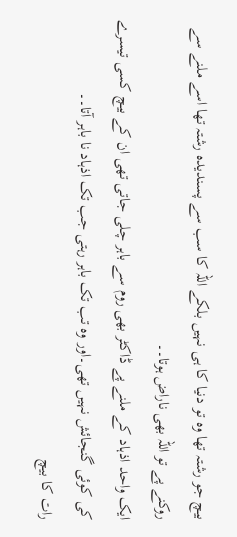بیچ جو رشتہ تھا وہ تو دنیا کا ہی نہیں بلکے اللہ کا سب سے پسندیدہ رشتہ تھا اسے ملنے سے روکنے پے تو اللہ بھی ناراض ہوتا۔۔
ایک واحد اذہاد کے ملنے پے ڈاکٹر بھی روم سے باہر چلی جاتی تھی ان کے بیچ کسی تیسرے کی کوئی گنجائش نہیں تھی۔اور وہ تب تک باہر رہتی جب تک اذہاد نا باہر آتا۔۔
رات کا بیچ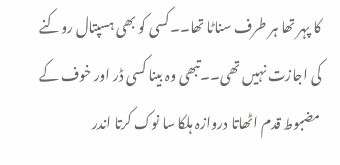کا پہر تھا ہر طرف سناٹا تھا۔۔کسی کو بھی ہسپتال روکنے کی اجازت نہیں تھی۔۔تبھی وہ بینا کسی ڈر اور خوف کے مضبوط قدم اٹھاتا دروازہ ہلکا سا نوک کرتا اندر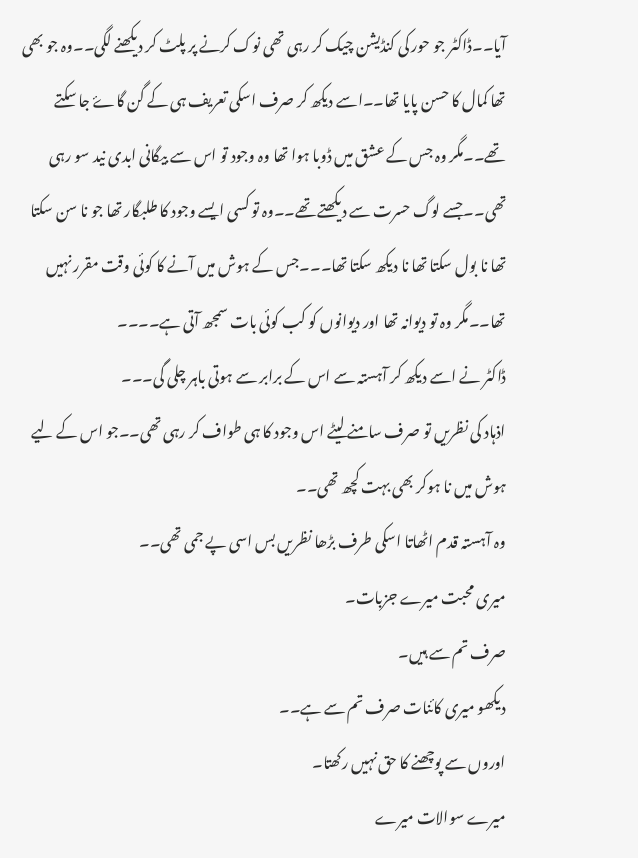آیا۔۔ڈاکٹر جو حور کی کنڈیشن چیک کر رہی تھی نوک کرنے پر پلٹ کر دیکھنے لگی۔۔وہ جو بھی تھا کمال کا حسن پایا تھا۔۔اسے دیکھ کر صرف اسکی تعریف ہی کے گن گاۓ جا سکتے تھے۔۔مگر وہ جس کے عشق میں ڈوبا ہوا تھا وہ وجود تو اس سے بیگانی ابدی نید سو رہی تھی۔۔جسے لوگ حسرت سے دیکھتے تھے۔۔وہ تو کسی ایسے وجود کا طلبگار تھا جو نا سن سکتا تھا نا بول سکتا تھا نا دیکھ سکتا تھا۔۔۔جس کے ہوش میں آنے کا کوئی وقت مقرر نہیں تھا۔۔مگر وہ تو دیوانہ تھا اور دیوانوں کو کب کوئی بات سمجھ آتی ہے۔۔۔۔
ڈاکٹر نے اسے دیکھ کر آہستہ سے اس کے برابر سے ہوتی باہر چلی گی۔۔۔
اذہاد کی نظریں تو صرف سامنے لیٹے اس وجود کا ہی طواف کر رہی تھی۔۔جو اس کے لیے ہوش میں نا ہوکر بھی بہت کچھ تھی۔۔
وہ آہستہ قدم اٹھاتا اسکی طرف بڑھا نظریں بس اسی پے جمی تھی۔۔
میری محبت میرے جزبات۔
صرف تم سے ہیں۔
دیکھو میری کائنات صرف تم سے ہے۔۔
اوروں سے پوچھنے کا حق نہیں رکھتا۔
میرے سوالات میرے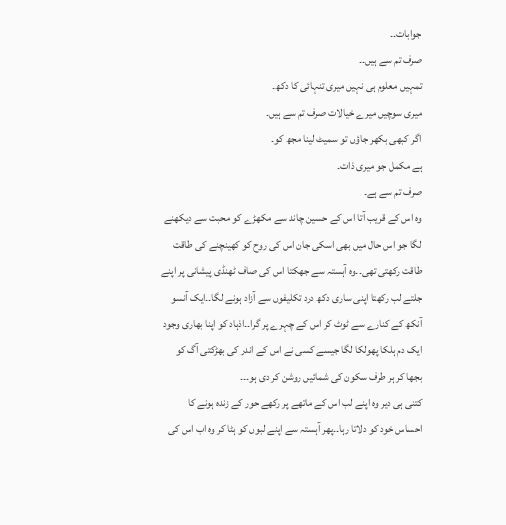جوابات۔۔
صرف تم سے ہیں۔۔
تمہیں معلوم ہی نہیں میری تنہائی کا دکھ۔
میری سوچیں میرے خیالات صرف تم سے ہیں۔
اگر کبھی بکھر جاؤں تو سمیٹ لینا مجھ کو۔
ہے مکمل جو میری ذات۔
صرف تم سے ہے۔
وہ اس کے قریب آتا اس کے حسین چاند سے مکھڑے کو محبت سے دیکھنے لگا جو اس حال میں بھی اسکی جان اس کی روح کو کھینچنے کی طاقت طاقت رکھتی تھی۔۔وہ آہستہ سے جھکتا اس کی صاف ٹھنڈی پیشانی پر اپنے جلتے لب رکھتا اپنی ساری دکھ درد تکلیفوں سے آزاد ہونے لگا۔۔ایک آنسو آنکھ کے کنارے سے ٹوٹ کر اس کے چہرے پر گرا۔۔اذہاد کو اپنا بھاری وجود ایک دم ہلکا پھولکا لگا جیسے کسی نے اس کے اندر کی بھڑکتی آگ کو بجھا کر ہر طرف سکون کی شمائیں روشن کر دی ہو۔۔۔
کتنی ہی دیر وہ اپنے لب اس کے ماتھے پر رکھے حور کے زندہ ہونے کا احساس خود کو دلاتا رہا۔۔پھر آہستہ سے اپنے لبوں کو ہٹا کر وہ اب اس کی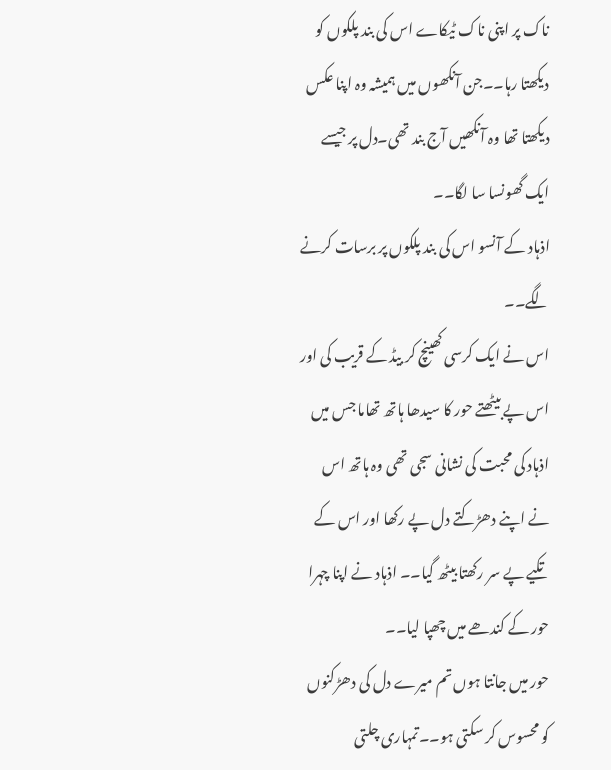ناک پر اپنی ناک ٹیکاے اس کی بند پلکوں کو دیکھتا رہا۔۔جن آنکھوں میں ہمیشہ وہ اپنا عکس دیکھتا تھا وہ آنکھیں آج بند تھی۔دل پر جیسے ایک گھونسا سا لگا۔۔
اذہاد کے آنسو اس کی بند پلکوں پر برسات کرنے لگے۔۔
اس نے ایک کرسی کھینچ کر بیڈ کے قریب کی اور اس پے بیٹھتے حور کا سیدھا ہاتھ تھاما جس میں اذہاد کی محبت کی نشانی سجی تھی وہ ہاتھ اس نے اپنے دھڑکتے دل پے رکھا اور اس کے تکیے پے سر رکھتا بیٹھ گیا۔۔ اذہاد نے اپنا چہرا حور کے کندھے میں چھپا لیا۔۔
حور میں جانتا ہوں تم میرے دل کی دھڑکنوں کو محسوس کر سکتی ہو۔۔تمہاری چلتی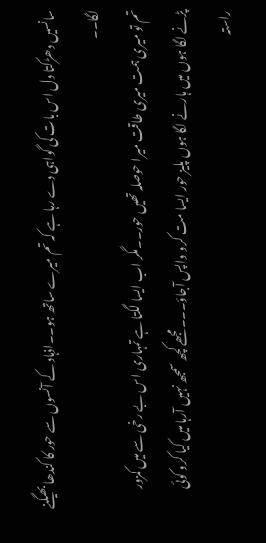سانسیں دھڑکتا دل اس بات کی گواہی دے رہا ہے کہ تم میرے ساتھ ہو۔۔اذہاد کے آنسوں سے حور کا کندھا بھیگنے لگا۔۔
تم تو میری ہمت میری طاقت میرا حوصلہ تھیں حور۔۔مگر اب ایسا لگتا ہے تمہاری اس بے رخی سے میں کمزور پڑنے لگا ہوں میں ہارنے لگا ہوں پلیز حور ایسا مت کرو واپس آجاؤ۔۔۔مجھے کچھ سمجھ نہیں آرہا میں کیا کرو کوئی راستہ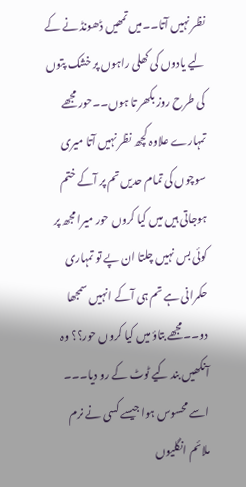نظر نہیں آتا۔۔میں تمھیں ڈھونڈ نے کے لیے یادوں کی کھلی راہوں پر خشک پتوں کی طرح روز بکھر تا ہوں۔۔حور مجھے تمہارے علاوہ کچھ نظر نہیں آتا میری سوچوں کی تمام حدیں تم پر آکے ختم ہوجاتی ہیں میں کیا کروں حور میرا مجھ پر کوئی بس نہیں چلتا ان پے تو تمہاری حکمرانی ہے تم ہی آکے انہیں سمجھا دو۔۔مجھے بتاؤ میں کیا کروں حور؟؟ وہ آنکھیں بند کیے ٹوٹ کے رو دیا۔۔۔
اسے محسوس ہوا جیسے کسی نے نرم ملائم انگلیوں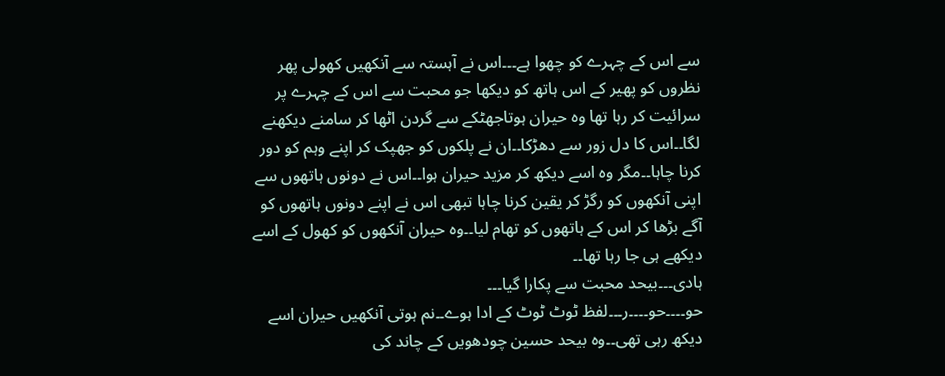سے اس کے چہرے کو چھوا ہے۔۔۔اس نے آہستہ سے آنکھیں کھولی پھر نظروں کو پھیر کے اس ہاتھ کو دیکھا جو محبت سے اس کے چہرے پر سرائیت کر رہا تھا وہ حیران ہوتاجھٹکے سے گردن اٹھا کر سامنے دیکھنے لگا۔۔اس کا دل زور سے دھڑکا۔۔ان نے پلکوں کو جھپک کر اپنے وہم کو دور کرنا چاہا۔۔مگر وہ اسے دیکھ کر مزید حیران ہوا۔۔اس نے دونوں ہاتھوں سے اپنی آنکھوں کو رگڑ کر یقین کرنا چاہا تبھی اس نے اپنے دونوں ہاتھوں کو آگے بڑھا کر اس کے ہاتھوں کو تھام لیا۔۔وہ حیران آنکھوں کو کھول کے اسے دیکھے ہی جا رہا تھا۔۔
ہادی۔۔۔بیحد محبت سے پکارا گیا۔۔۔
حو۔۔۔۔حو۔۔۔۔ر۔۔۔لفظ ٹوٹ ٹوٹ کے ادا ہوے۔۔نم ہوتی آنکھیں حیران اسے دیکھ رہی تھی۔۔وہ بیحد حسین چودھویں کے چاند کی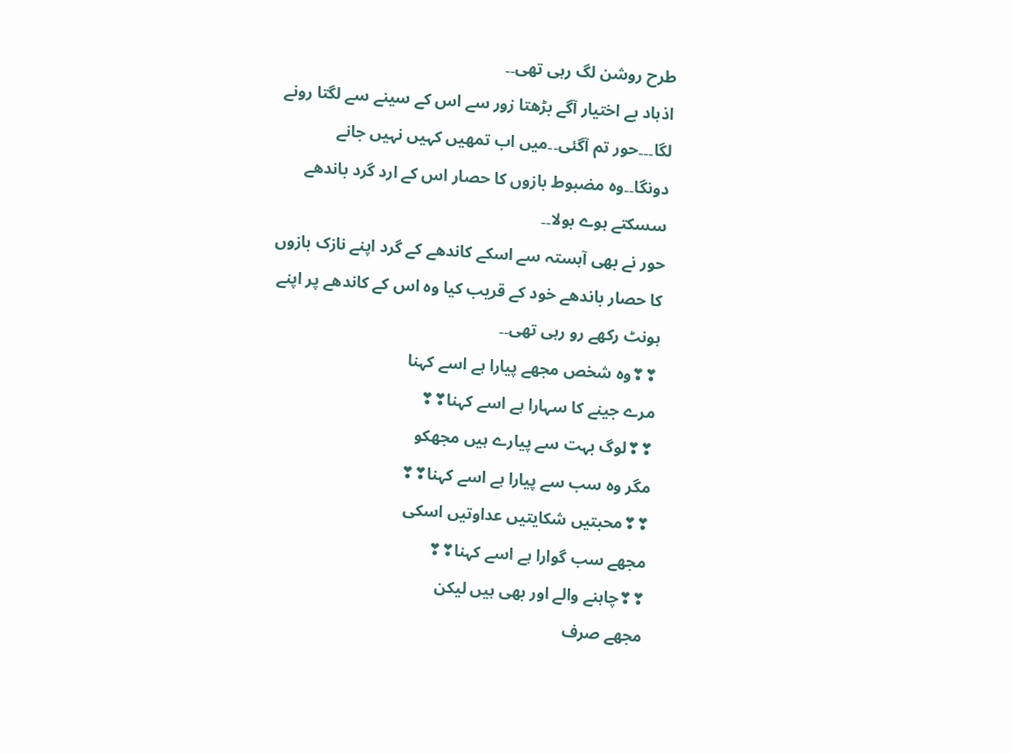طرح روشن لگ رہی تھی۔۔
اذہاد بے اختیار آگے بڑھتا زور سے اس کے سینے سے لگتا رونے لگا۔۔۔حور تم آگئی۔۔میں اب تمھیں کہیں نہیں جانے دونگا۔۔وہ مضبوط بازوں کا حصار اس کے ارد گرد باندھے سسکتے ہوے بولا۔۔
حور نے بھی آہستہ سے اسکے کاندھے کے گرد اپنے نازک بازوں کا حصار باندھے خود کے قریب کیا وہ اس کے کاندھے پر اپنے ہونٹ رکھے رو رہی تھی۔۔
❣❣وہ شخص مجھے پیارا ہے اسے کہنا
مرے جینے کا سہارا ہے اسے کہنا❣❣
❣❣لوگ بہت سے پیارے ہیں مجھکو
مگر وہ سب سے پیارا ہے اسے کہنا❣❣
❣❣محبتیں شکایتیں عداوتیں اسکی
مجھے سب گوارا ہے اسے کہنا❣❣
❣❣چاہنے والے اور بھی ہیں لیکن
مجھے صرف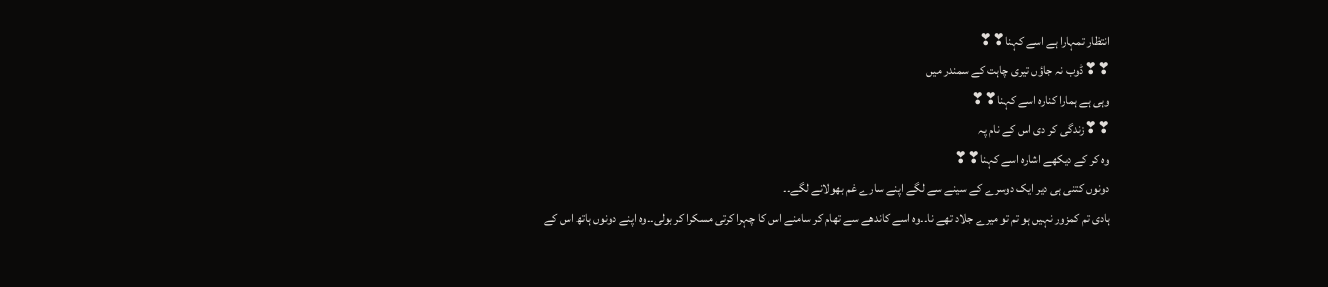انتظار تمہارا ہے اسے کہنا❣❣
❣❣ڈوب نہ جاؤں تیری چاہت کے سمندر میں
وہی ہے ہمارا کنارہ اسے کہنا❣❣
❣❣زندگی کر دی اس کے نام پہ
وہ کر کے دیکھے اشارہ اسے کہنا❣❣
دونوں کتنی ہی دیر ایک دوسرے کے سینے سے لگے اپنے سارے غم بھولانے لگے۔۔
ہادی تم کمزور نہیں ہو تم تو میرے جلاد تھے نا۔۔وہ اسے کاندھے سے تھام کر سامنے اس کا چہرا کرتی مسکرا کر بولی۔۔وہ اپنے دونوں ہاتھ اس کے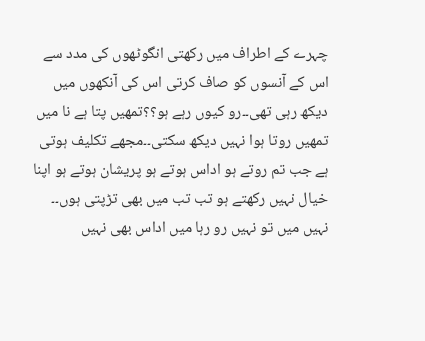چہرے کے اطراف میں رکھتی انگوٹھوں کی مدد سے اس کے آنسوں کو صاف کرتی اس کی آنکھوں میں دیکھ رہی تھی۔۔رو کیوں رہے ہو؟؟تمھیں پتا ہے نا میں تمھیں روتا ہوا نہیں دیکھ سکتی۔۔مجھے تکلیف ہوتی ہے جب تم روتے ہو اداس ہوتے ہو پریشان ہوتے ہو اپنا خیال نہیں رکھتے ہو تب تب میں بھی تڑپتی ہوں۔۔
نہیں میں تو نہیں رو رہا میں اداس بھی نہیں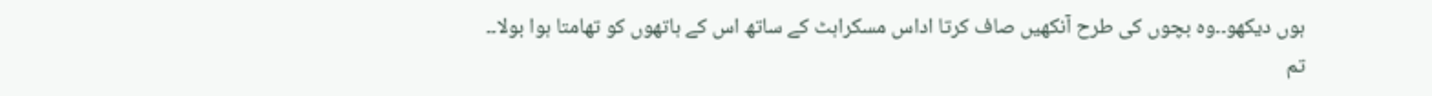ہوں دیکھو۔۔وہ بچوں کی طرح آنکھیں صاف کرتا اداس مسکراہٹ کے ساتھ اس کے ہاتھوں کو تھامتا ہوا بولا۔۔
تم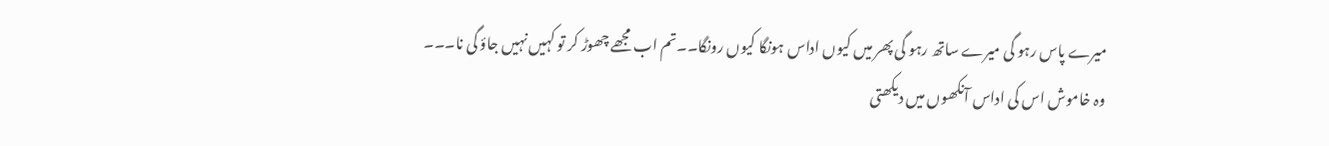میرے پاس رہو گی میرے ساتھ رہو گی پھر میں کیوں اداس ہونگا کیوں رونگا۔۔تم اب مجھے چھوڑ کر تو کہیں نہیں جاؤ گی نا۔۔۔
وہ خاموش اس کی اداس آنکھوں میں دیکھتی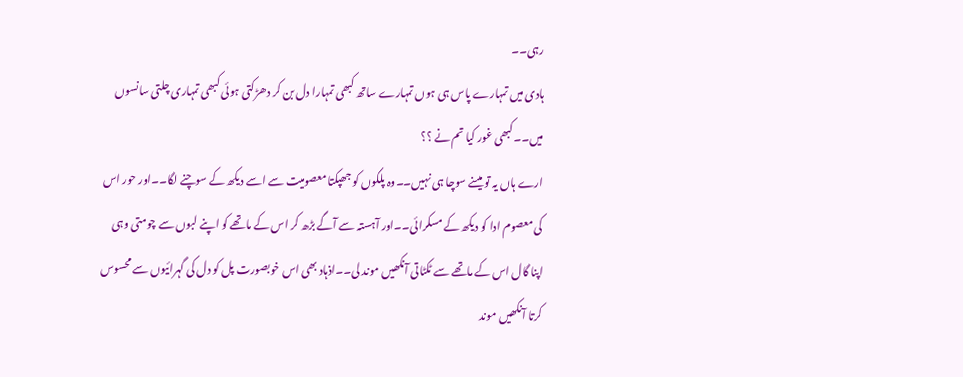رہی۔۔
ہادی میں تمہارے پاس ہی ہوں تمہارے ساتھ کبھی تمہارا دل بن کر دھڑکتی ہوئی کبھی تمہاری چلتی سانسوں میں۔۔کبھی غور کیا تم نے ؟؟
ارے ہاں یہ تو میںنے سوچا ہی نہیں۔۔وہ پلکوں کو جھپکتا معصومیت سے اسے دیکھ کے سوچنے لگا۔۔اور حور اس کی معصوم ادا کو دیکھ کے مسکرائی۔۔اور آہستہ سے آگے بڑھ کر اس کے ماتھے کو اپنے لبوں سے چومتی وہی اپنا گال اس کے ماتھے سے ٹکٹاتی آنکھیں موند لی۔۔اذہاد بھی اس خوبصورت پل کو دل کی گہرائیوں سے محسوس کرتا آنکھیں موند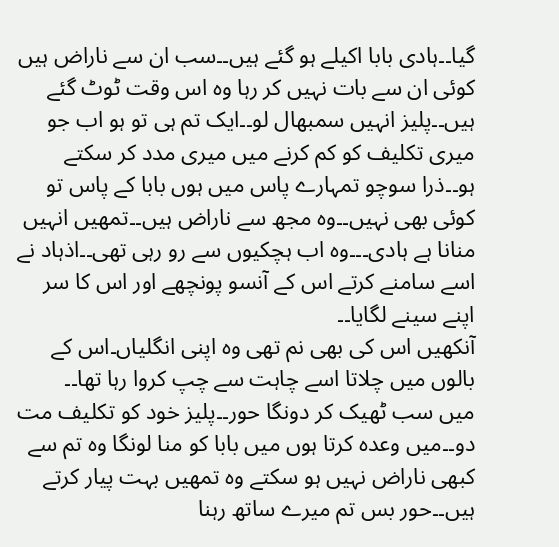گیا۔۔ہادی بابا اکیلے ہو گئے ہیں۔۔سب ان سے ناراض ہیں کوئی ان سے بات نہیں کر رہا وہ اس وقت ٹوٹ گئے ہیں۔۔پلیز انہیں سمبھال لو۔۔ایک تم ہی تو ہو اب جو میری تکلیف کو کم کرنے میں میری مدد کر سکتے ہو۔۔ذرا سوچو تمہارے پاس میں ہوں بابا کے پاس تو کوئی بھی نہیں۔۔وہ مجھ سے ناراض ہیں۔۔تمھیں انہیں منانا ہے ہادی۔۔۔وہ اب ہچکیوں سے رو رہی تھی۔۔اذہاد نے اسے سامنے کرتے اس کے آنسو پونچھے اور اس کا سر اپنے سینے لگایا۔۔
آنکھیں اس کی بھی نم تھی وہ اپنی انگلیاں۔اس کے بالوں میں چلاتا اسے چاہت سے چپ کروا رہا تھا۔۔
میں سب ٹھیک کر دونگا حور۔۔پلیز خود کو تکلیف مت دو۔۔میں وعدہ کرتا ہوں میں بابا کو منا لونگا وہ تم سے کبھی ناراض نہیں ہو سکتے وہ تمھیں بہت پیار کرتے ہیں۔۔حور بس تم میرے ساتھ رہنا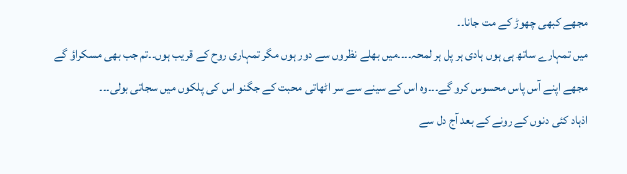مجھے کبھی چھوڑ کے مت جانا۔۔
میں تمہارے ساتھ ہی ہوں ہادی ہر پل ہر لمحہ۔۔۔۔میں بھلے نظروں سے دور ہوں مگر تمہاری روح کے قریب ہوں۔۔تم جب بھی مسکراؤ گے مجھے اپنے آس پاس محسوس کرو گے۔۔۔وہ اس کے سینے سے سر اٹھاتی محبت کے جگنو اس کی پلکوں میں سجاتی بولی۔۔۔
اذہاد کئی دنوں کے رونے کے بعد آج دل سے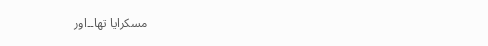مسکرایا تھا۔۔اور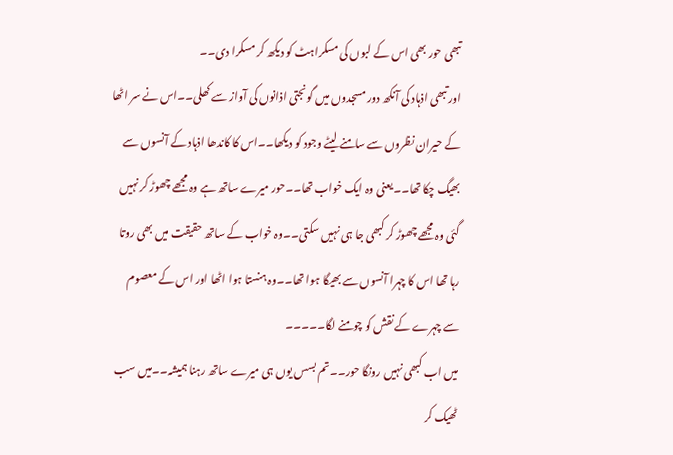تبھی حور بھی اس کے لبوں کی مسکراہٹ کو دیکھ کر مسکرا دی۔۔
اور تبھی اذہاد کی آنکھ دور مسجدوں میں گونجتی اذانوں کی آواز سے کھلی۔۔اس نے سر اٹھا کے حیران نظروں سے سامنے لیٹے وجود کو دیکھا۔۔اس کا کاندھا اذہاد کے آنسوں سے بھیگ چکا تھا۔۔یعنی وہ ایک خواب تھا۔۔حور میرے ساتھ ہے وہ مجھے چھوڑ کر نہیں گئی وہ مجھے چھوڑ کر کبھی جا ہی نہیں سکتی۔۔وہ خواب کے ساتھ حقیقت میں بھی روتا رہا تھا اس کا چہرا آنسوں سے بھیگا ہوا تھا۔۔وہ ہنستا ہوا اٹھا اور اس کے معصوم سے چہرے کے نقش کو چومنے لگا۔۔۔۔۔
میں اب کبھی نہیں رونگا حور۔۔تم بسس یوں ہی میرے ساتھ رہنا ہمیشہ۔۔میں سب ٹھیک کر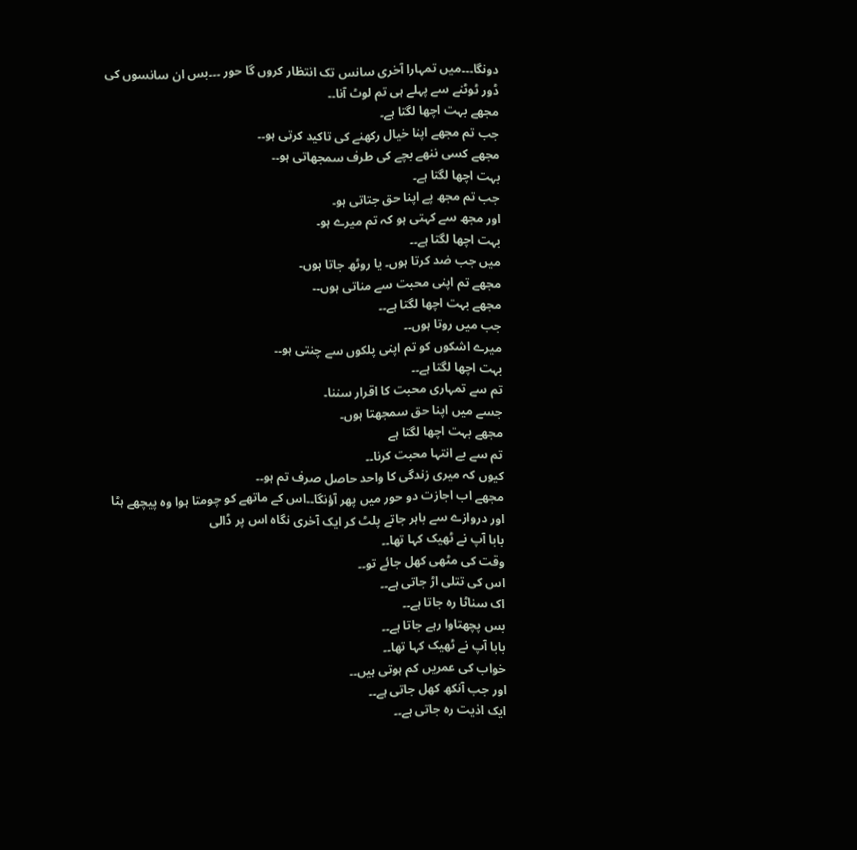دونگا۔۔۔میں تمہارا آخری سانس تک انتظار کروں گا حور ۔۔۔بس ان سانسوں کی ڈور ٹوٹنے سے پہلے ہی تم لوٹ آنا۔۔
مجھے بہت اچھا لگتا ہے۔
جب تم مجھے اپنا خیال رکھنے کی تاکید کرتی ہو۔۔
مجھے کسی ننھے بچے کی طرف سمجھاتی ہو۔۔
بہت اچھا لگتا ہے۔
جب تم مجھ پے اپنا حق جتاتی ہو۔
اور مجھ سے کہتی ہو کہ تم میرے ہو۔
بہت اچھا لگتا ہے۔۔
میں جب ضد کرتا ہوں۔ یا روٹھ جاتا ہوں۔
مجھے تم اپنی محبت سے مناتی ہوں۔۔
مجھے بہت اچھا لگتا ہے۔۔
جب میں روتا ہوں۔۔
میرے اشکوں کو تم اپنی پلکوں سے چنتی ہو۔۔
بہت اچھا لگتا ہے۔۔
تم سے تمہاری محبت کا اقرار سننا۔
جسے میں اپنا حق سمجھتا ہوں۔
مجھے بہت اچھا لگتا ہے
تم سے بے انتہا محبت کرنا۔۔
کیوں کہ میری زندگی کا واحد حاصل صرف تم ہو۔۔
مجھے اب اجازت دو حور میں پھر آؤنگا۔۔اس کے ماتھے کو چومتا ہوا وہ پیچھے ہٹا اور دروازے سے باہر جاتے پلٹ کر ایک آخری نگاہ اس پر ڈالی
بابا آپ نے ٹھیک کہا تھا۔۔
وقت کی مٹھی کھل جائے تو۔۔
اس کی تتلی اڑ جاتی ہے۔۔
اک سناٹا رہ جاتا ہے۔۔
بس پچھتاوا رہے جاتا ہے۔۔
بابا آپ نے ٹھیک کہا تھا۔۔
خواب کی عمریں کم ہوتی ہیں۔۔
اور جب آنکھ کھل جاتی ہے۔۔
ایک اذیت رہ جاتی ہے۔۔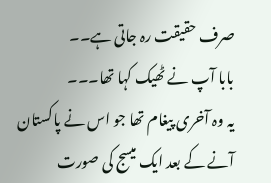صرف حقیقت رہ جاتی ہے۔۔
بابا آپ نے ٹھیک کہا تھا۔۔۔
یہ وہ آخری پیغام تھا جو اس نے پاکستان آنے کے بعد ایک میسج کی صورت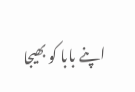اپنے بابا کو بھیجا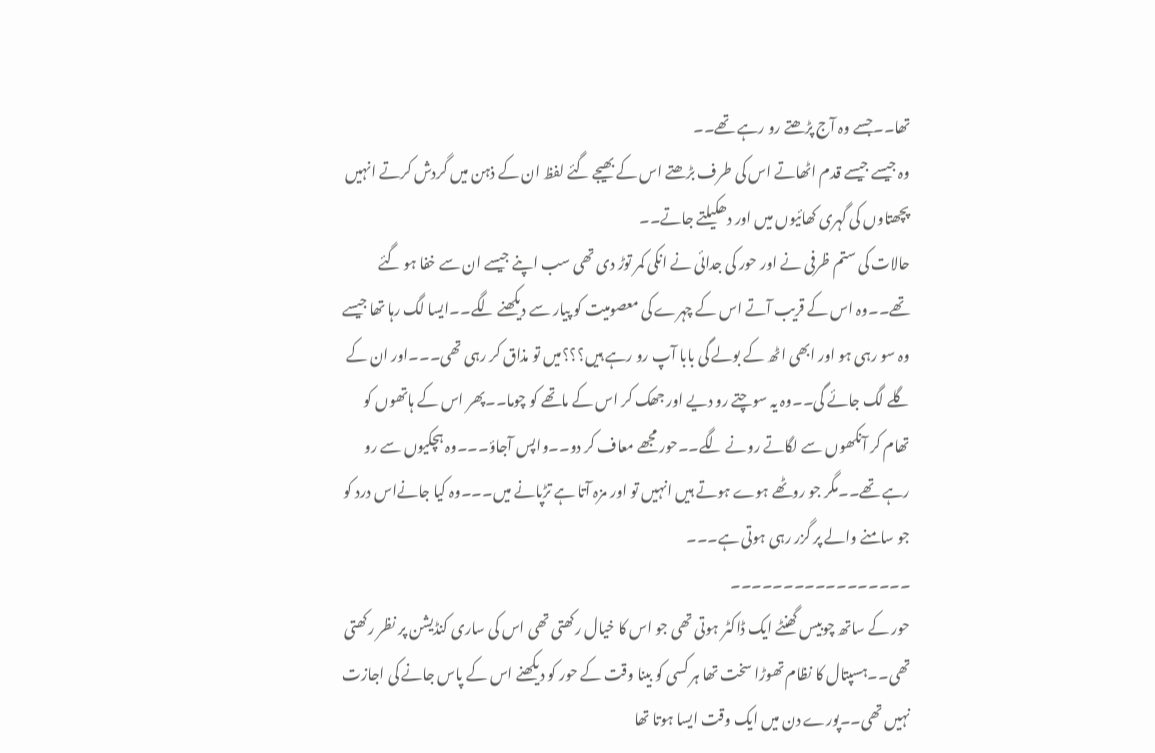تھا۔۔جسے وہ آج پڑھتے رو رہے تھے۔۔
وہ جیسے جیسے قدم اٹھاتے اس کی طرف بڑھتے اس کے بھیجے گئے لفظ ان کے ذہن میں گردش کرتے انہیں پچھتاوں کی گہری کھائیوں میں اور دھکیلتے جاتے۔۔
حالات کی ستم ظرفی نے اور حور کی جدائی نے انکی کمر توڑ دی تھی سب اپنے جیسے ان سے خفا ہو گئے تھے۔۔وہ اس کے قریب آتے اس کے چہرے کی معصومیت کو پیار سے دیکھنے لگے۔۔ایسا لگ رہا تھا جیسے وہ سو رہی ہو اور ابھی اٹھ کے بولے گی بابا آپ رو رہے ہیں؟؟؟میں تو مذاق کر رہی تھی۔۔۔اور ان کے گلے لگ جائے گی۔۔وہ یہ سوچتے رو دیے اور جھک کر اس کے ماتھے کو چوما۔۔پھر اس کے ہاتھوں کو تھام کر آنکھوں سے لگاتے رونے لگے۔۔حور مجھے معاف کر دو۔۔واپس آجاؤ۔۔۔وہ ہچکیوں سے رو رہے تھے۔۔مگر جو روٹھے ہوے ہوتے ہیں انہیں تو اور مزہ آتا ہے تڑپانے میں۔۔۔وہ کیا جانےاس درد کو جو سامنے والے پر گزر رہی ہوتی ہے۔۔۔
۔۔۔۔۔۔۔۔۔۔۔۔۔۔۔۔۔
حور کے ساتھ چوبیس گھنٹے ایک ڈاکٹر ہوتی تھی جو اس کا خیال رکھتی تھی اس کی ساری کنڈیشن پر نظر رکھتی تھی۔۔ہسپتال کا نظام تھوڑا سخت تھا ہر کسی کو بینا وقت کے حور کو دیکھنے اس کے پاس جانے کی اجازت نہیں تھی۔۔پورے دن میں ایک وقت ایسا ہوتا تھا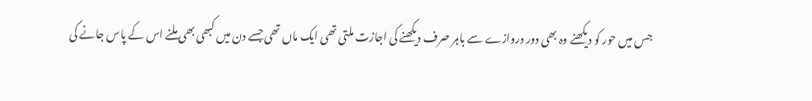جس میں حور کو دیکھنے وہ بھی دور دروازے سے باہر صرف دیکھنے کی اجازت ملتی تھی ایک ماں تھی جسے دن میں کبھی بھی ملنے اس کے پاس جانے کی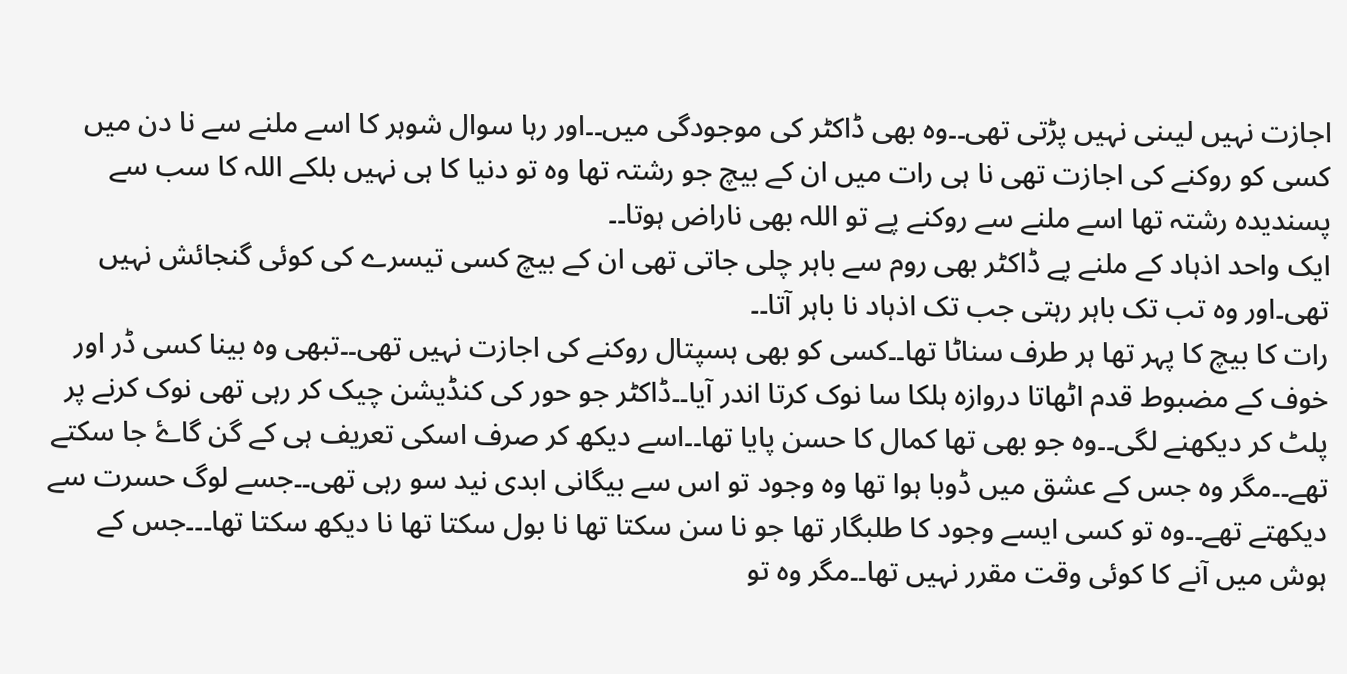اجازت نہیں لیںنی نہیں پڑتی تھی۔۔وہ بھی ڈاکٹر کی موجودگی میں۔۔اور رہا سوال شوہر کا اسے ملنے سے نا دن میں کسی کو روکنے کی اجازت تھی نا ہی رات میں ان کے بیچ جو رشتہ تھا وہ تو دنیا کا ہی نہیں بلکے اللہ کا سب سے پسندیدہ رشتہ تھا اسے ملنے سے روکنے پے تو اللہ بھی ناراض ہوتا۔۔
ایک واحد اذہاد کے ملنے پے ڈاکٹر بھی روم سے باہر چلی جاتی تھی ان کے بیچ کسی تیسرے کی کوئی گنجائش نہیں تھی۔اور وہ تب تک باہر رہتی جب تک اذہاد نا باہر آتا۔۔
رات کا بیچ کا پہر تھا ہر طرف سناٹا تھا۔۔کسی کو بھی ہسپتال روکنے کی اجازت نہیں تھی۔۔تبھی وہ بینا کسی ڈر اور خوف کے مضبوط قدم اٹھاتا دروازہ ہلکا سا نوک کرتا اندر آیا۔۔ڈاکٹر جو حور کی کنڈیشن چیک کر رہی تھی نوک کرنے پر پلٹ کر دیکھنے لگی۔۔وہ جو بھی تھا کمال کا حسن پایا تھا۔۔اسے دیکھ کر صرف اسکی تعریف ہی کے گن گاۓ جا سکتے تھے۔۔مگر وہ جس کے عشق میں ڈوبا ہوا تھا وہ وجود تو اس سے بیگانی ابدی نید سو رہی تھی۔۔جسے لوگ حسرت سے دیکھتے تھے۔۔وہ تو کسی ایسے وجود کا طلبگار تھا جو نا سن سکتا تھا نا بول سکتا تھا نا دیکھ سکتا تھا۔۔۔جس کے ہوش میں آنے کا کوئی وقت مقرر نہیں تھا۔۔مگر وہ تو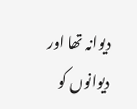دیوانہ تھا اور دیوانوں کو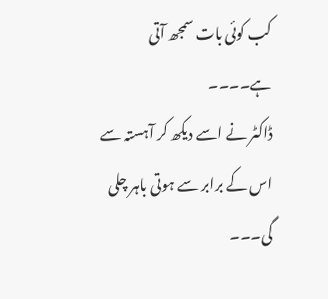کب کوئی بات سمجھ آتی ہے۔۔۔۔
ڈاکٹر نے اسے دیکھ کر آہستہ سے اس کے برابر سے ہوتی باہر چلی گی۔۔۔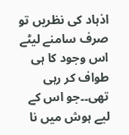اذہاد کی نظریں تو صرف سامنے لیٹے اس وجود کا ہی طواف کر رہی تھی۔۔جو اس کے لیے ہوش میں نا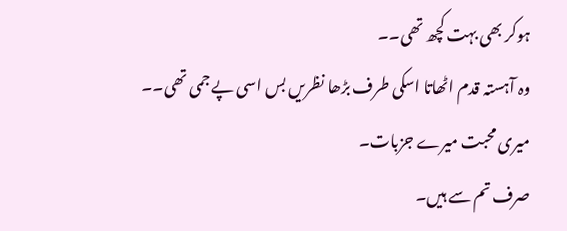ہوکر بھی بہت کچھ تھی۔۔
وہ آہستہ قدم اٹھاتا اسکی طرف بڑھا نظریں بس اسی پے جمی تھی۔۔
میری محبت میرے جزبات۔
صرف تم سے ہیں۔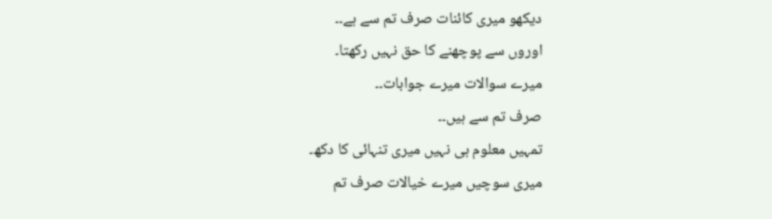دیکھو میری کائنات صرف تم سے ہے۔۔
اوروں سے پوچھنے کا حق نہیں رکھتا۔
میرے سوالات میرے جوابات۔۔
صرف تم سے ہیں۔۔
تمہیں معلوم ہی نہیں میری تنہائی کا دکھ۔
میری سوچیں میرے خیالات صرف تم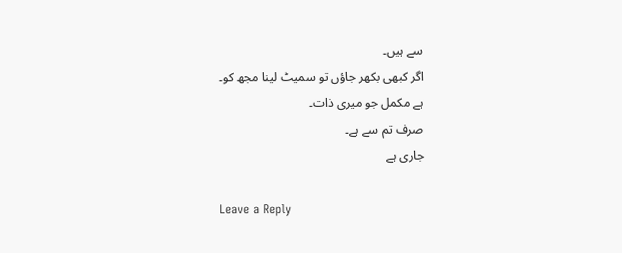سے ہیں۔
اگر کبھی بکھر جاؤں تو سمیٹ لینا مجھ کو۔
ہے مکمل جو میری ذات۔
صرف تم سے ہے۔
جاری ہے

Leave a Reply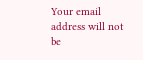Your email address will not be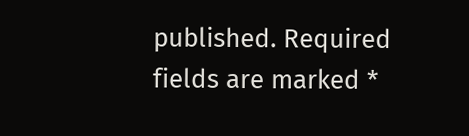published. Required fields are marked *